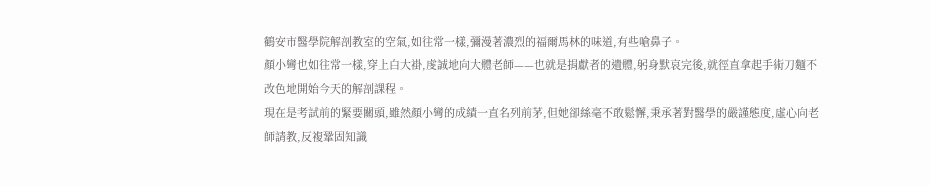鶴安市醫學院解剖教室的空氣,如往常一樣,彌漫著濃烈的福爾馬林的味道,有些嗆鼻子。
顏小彎也如往常一樣,穿上白大褂,虔誠地向大體老師——也就是捐獻者的遺體,躬身默哀完後,就徑直拿起手術刀麵不改色地開始今天的解剖課程。
現在是考試前的緊要關頭,雖然顏小彎的成績一直名列前茅,但她卻絲毫不敢鬆懈,秉承著對醫學的嚴謹態度,虛心向老師請教,反複鞏固知識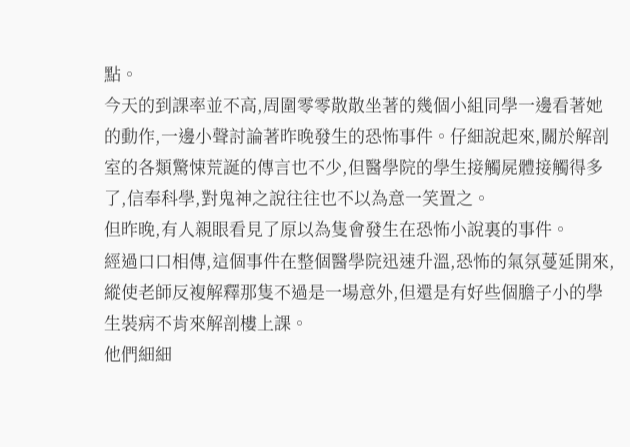點。
今天的到課率並不高,周圍零零散散坐著的幾個小組同學一邊看著她的動作,一邊小聲討論著昨晚發生的恐怖事件。仔細說起來,關於解剖室的各類驚悚荒誕的傳言也不少,但醫學院的學生接觸屍體接觸得多了,信奉科學,對鬼神之說往往也不以為意一笑置之。
但昨晚,有人親眼看見了原以為隻會發生在恐怖小說裏的事件。
經過口口相傳,這個事件在整個醫學院迅速升溫,恐怖的氣氛蔓延開來,縱使老師反複解釋那隻不過是一場意外,但還是有好些個膽子小的學生裝病不肯來解剖樓上課。
他們細細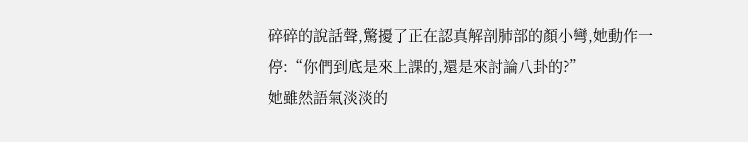碎碎的說話聲,驚擾了正在認真解剖肺部的顏小彎,她動作一停:“你們到底是來上課的,還是來討論八卦的?”
她雖然語氣淡淡的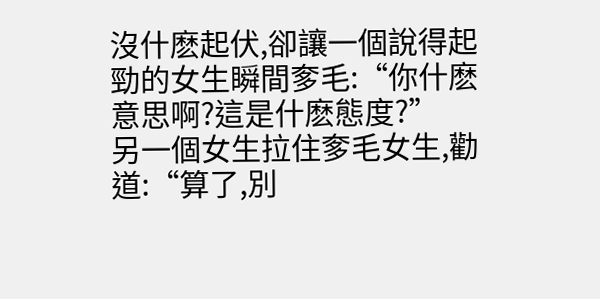沒什麽起伏,卻讓一個說得起勁的女生瞬間奓毛:“你什麽意思啊?這是什麽態度?”
另一個女生拉住奓毛女生,勸道:“算了,別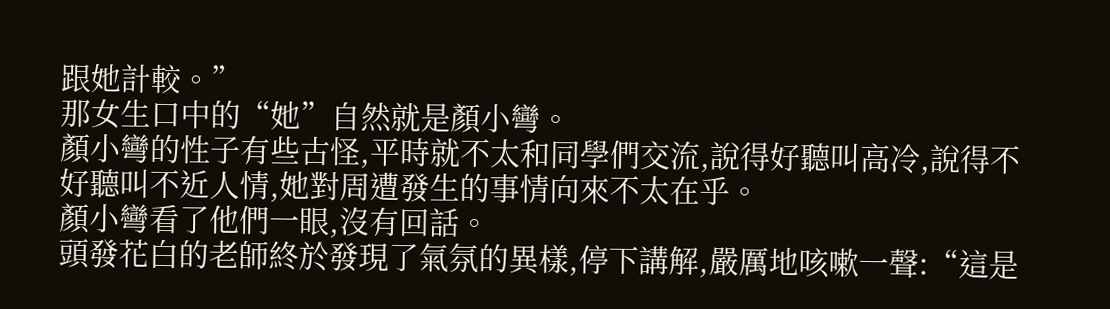跟她計較。”
那女生口中的“她”自然就是顏小彎。
顏小彎的性子有些古怪,平時就不太和同學們交流,說得好聽叫高冷,說得不好聽叫不近人情,她對周遭發生的事情向來不太在乎。
顏小彎看了他們一眼,沒有回話。
頭發花白的老師終於發現了氣氛的異樣,停下講解,嚴厲地咳嗽一聲:“這是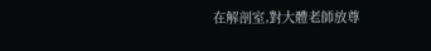在解剖室,對大體老師放尊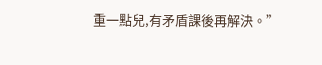重一點兒,有矛盾課後再解決。”